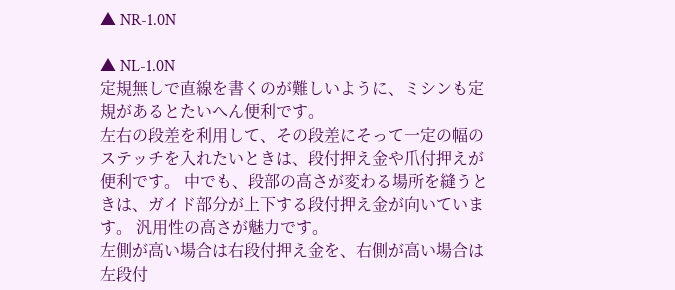▲ NR-1.0N

▲ NL-1.0N
定規無しで直線を書くのが難しいように、ミシンも定規があるとたいへん便利です。
左右の段差を利用して、その段差にそって一定の幅のステッチを入れたいときは、段付押え金や爪付押えが便利です。 中でも、段部の高さが変わる場所を縫うときは、ガイド部分が上下する段付押え金が向いています。 汎用性の高さが魅力です。
左側が高い場合は右段付押え金を、右側が高い場合は左段付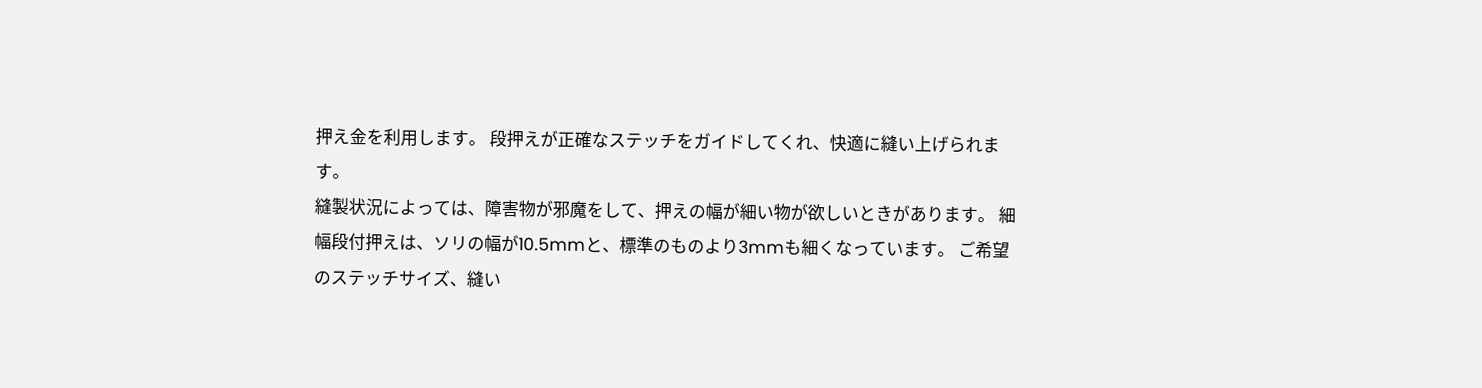押え金を利用します。 段押えが正確なステッチをガイドしてくれ、快適に縫い上げられます。
縫製状況によっては、障害物が邪魔をして、押えの幅が細い物が欲しいときがあります。 細幅段付押えは、ソリの幅が10.5mmと、標準のものより3mmも細くなっています。 ご希望のステッチサイズ、縫い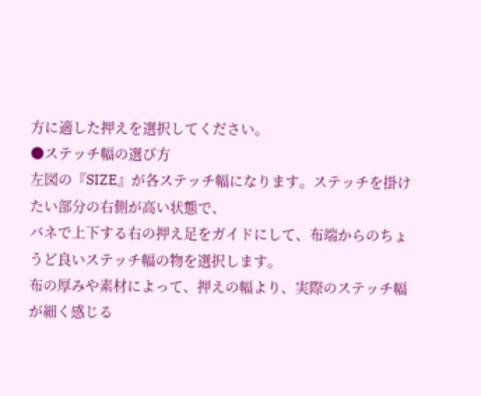方に適した押えを選択してください。
●ステッチ幅の選び方
左図の『SIZE』が各ステッチ幅になります。ステッチを掛けたい部分の右側が高い状態で、
バネで上下する右の押え足をガイドにして、布端からのちょうど良いステッチ幅の物を選択します。
布の厚みや素材によって、押えの幅より、実際のステッチ幅が細く感じる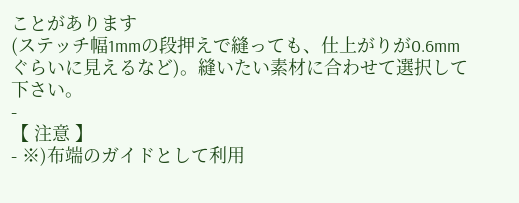ことがあります
(ステッチ幅1mmの段押えで縫っても、仕上がりが0.6mmぐらいに見えるなど)。縫いたい素材に合わせて選択して下さい。
-
【 注意 】
- ※)布端のガイドとして利用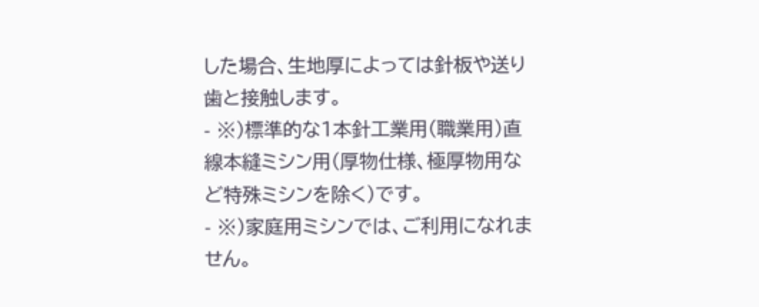した場合、生地厚によっては針板や送り歯と接触します。
- ※)標準的な1本針工業用(職業用)直線本縫ミシン用(厚物仕様、極厚物用など特殊ミシンを除く)です。
- ※)家庭用ミシンでは、ご利用になれません。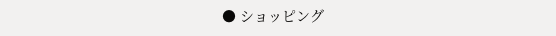● ショッピング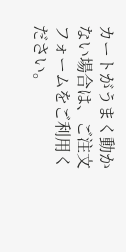カートがうまく動かない場合は、ご注文フォームをご利用ください。